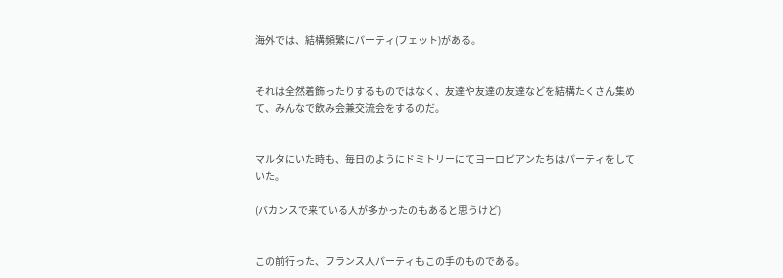海外では、結構頻繁にパーティ(フェット)がある。


それは全然着飾ったりするものではなく、友達や友達の友達などを結構たくさん集めて、みんなで飲み会兼交流会をするのだ。


マルタにいた時も、毎日のようにドミトリーにてヨーロピアンたちはパーティをしていた。

(バカンスで来ている人が多かったのもあると思うけど)


この前行った、フランス人パーティもこの手のものである。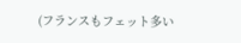(フランスもフェット多い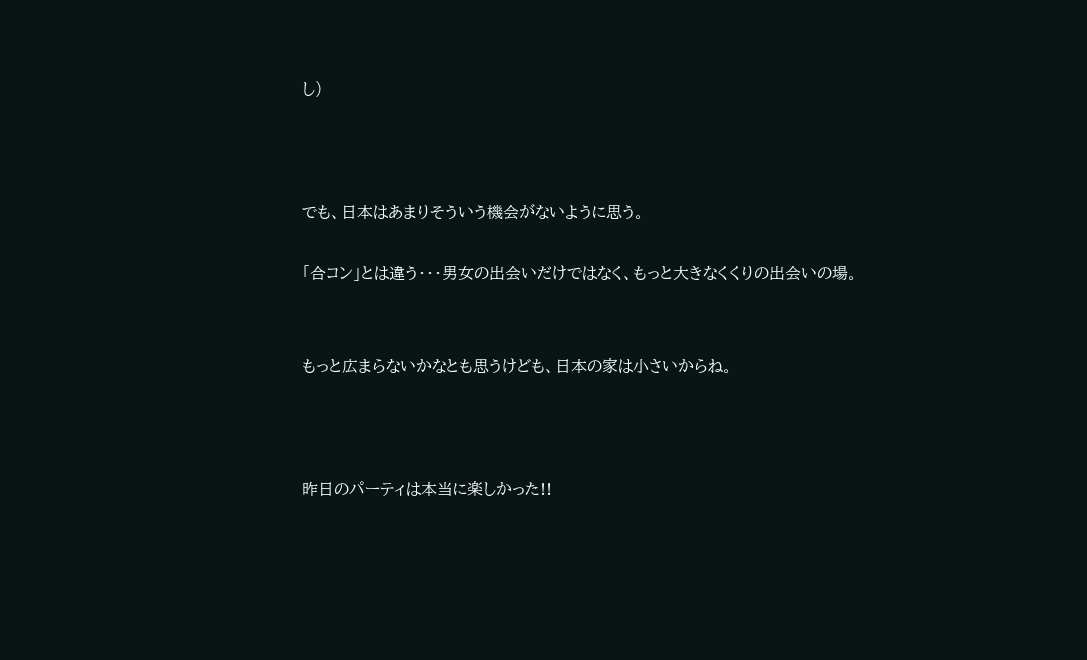し)



でも、日本はあまりそういう機会がないように思う。

「合コン」とは違う・・・男女の出会いだけではなく、もっと大きなくくりの出会いの場。


もっと広まらないかなとも思うけども、日本の家は小さいからね。



昨日のパーティは本当に楽しかった!!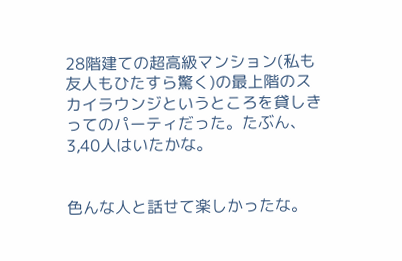28階建ての超高級マンション(私も友人もひたすら驚く)の最上階のスカイラウンジというところを貸しきってのパーティだった。たぶん、3,40人はいたかな。


色んな人と話せて楽しかったな。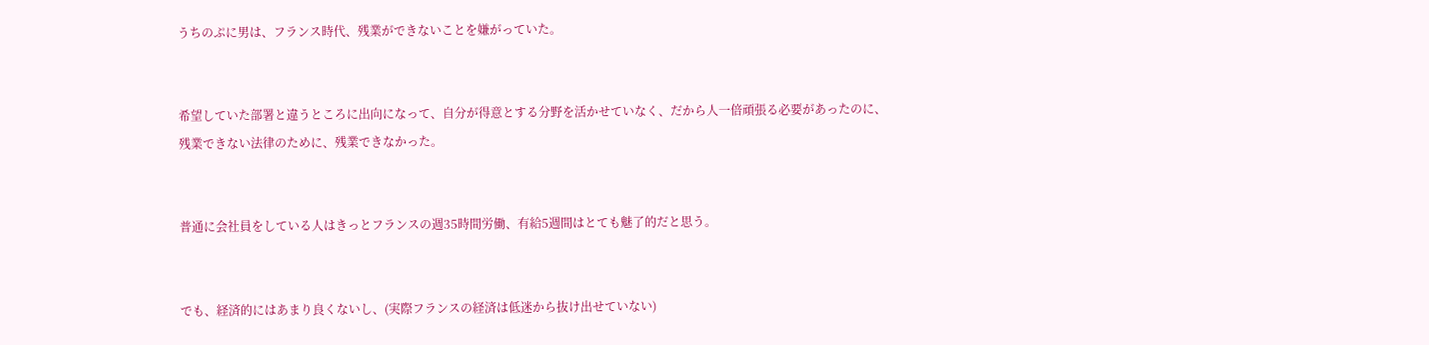うちのぷに男は、フランス時代、残業ができないことを嫌がっていた。


希望していた部署と違うところに出向になって、自分が得意とする分野を活かせていなく、だから人一倍頑張る必要があったのに、残業できない法律のために、残業できなかった。


普通に会社員をしている人はきっとフランスの週35時間労働、有給5週間はとても魅了的だと思う。


でも、経済的にはあまり良くないし、(実際フランスの経済は低迷から抜け出せていない)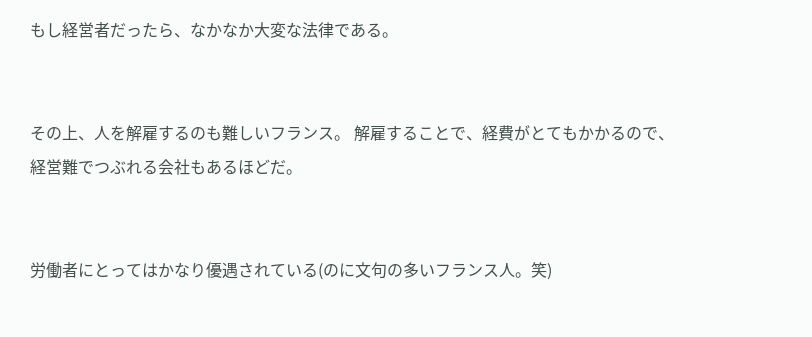もし経営者だったら、なかなか大変な法律である。


その上、人を解雇するのも難しいフランス。 解雇することで、経費がとてもかかるので、経営難でつぶれる会社もあるほどだ。


労働者にとってはかなり優遇されている(のに文句の多いフランス人。笑)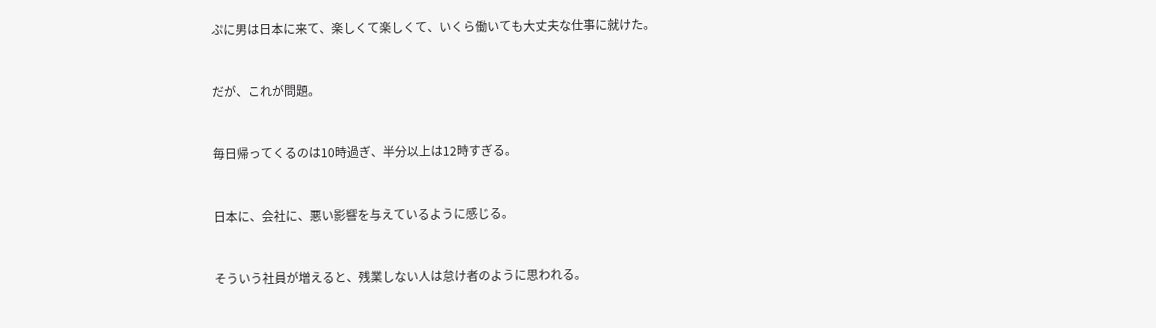ぷに男は日本に来て、楽しくて楽しくて、いくら働いても大丈夫な仕事に就けた。


だが、これが問題。


毎日帰ってくるのは10時過ぎ、半分以上は12時すぎる。


日本に、会社に、悪い影響を与えているように感じる。


そういう社員が増えると、残業しない人は怠け者のように思われる。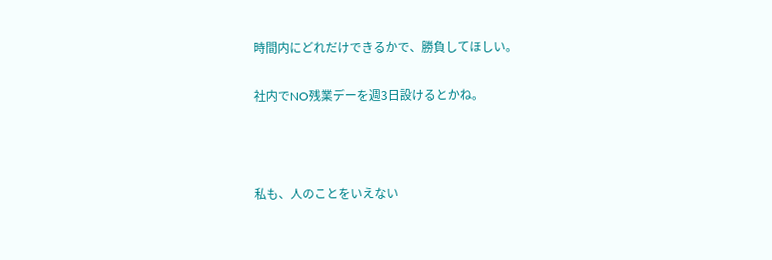時間内にどれだけできるかで、勝負してほしい。

社内でNO残業デーを週3日設けるとかね。



私も、人のことをいえない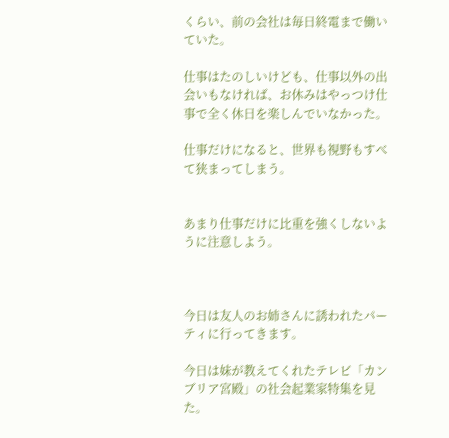くらい、前の会社は毎日終電まで働いていた。

仕事はたのしいけども、仕事以外の出会いもなければ、お休みはやっつけ仕事で全く休日を楽しんでいなかった。

仕事だけになると、世界も視野もすべて狭まってしまう。


あまり仕事だけに比重を強くしないように注意しよう。



今日は友人のお姉さんに誘われたパーティに行ってきます。

今日は妹が教えてくれたテレビ「カンブリア宮殿」の社会起業家特集を見た。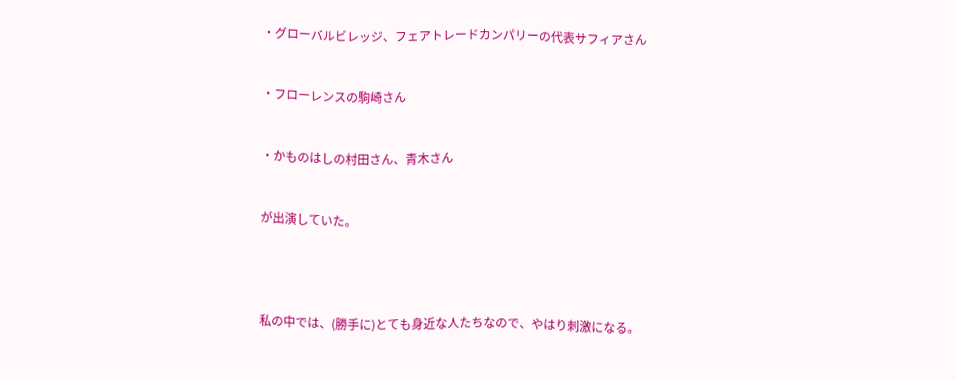・グローバルビレッジ、フェアトレードカンパリーの代表サフィアさん


・フローレンスの駒崎さん


・かものはしの村田さん、青木さん


が出演していた。




私の中では、(勝手に)とても身近な人たちなので、やはり刺激になる。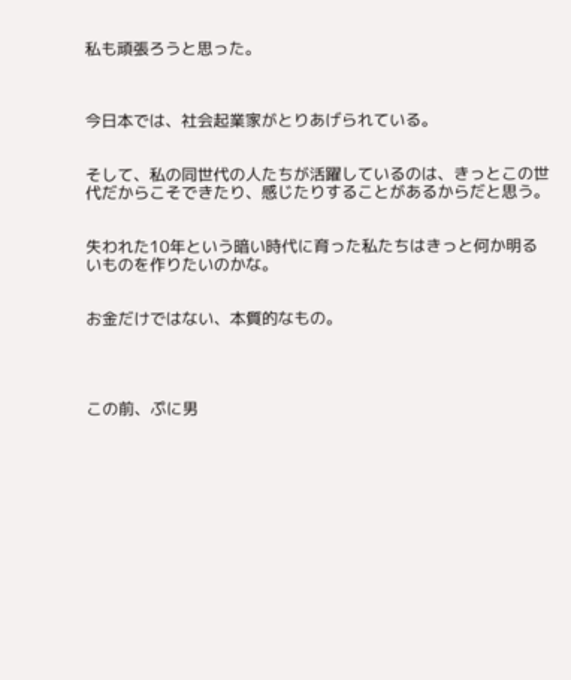私も頑張ろうと思った。



今日本では、社会起業家がとりあげられている。


そして、私の同世代の人たちが活躍しているのは、きっとこの世代だからこそできたり、感じたりすることがあるからだと思う。


失われた10年という暗い時代に育った私たちはきっと何か明るいものを作りたいのかな。


お金だけではない、本質的なもの。




この前、ぷに男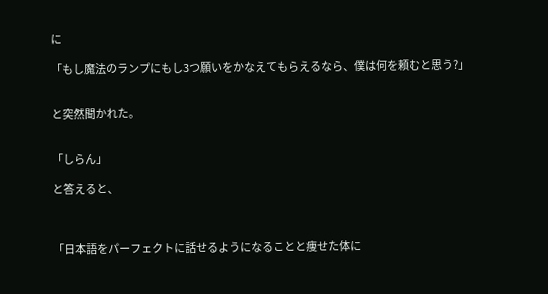に

「もし魔法のランプにもし3つ願いをかなえてもらえるなら、僕は何を頼むと思う?」


と突然聞かれた。


「しらん」

と答えると、



「日本語をパーフェクトに話せるようになることと痩せた体に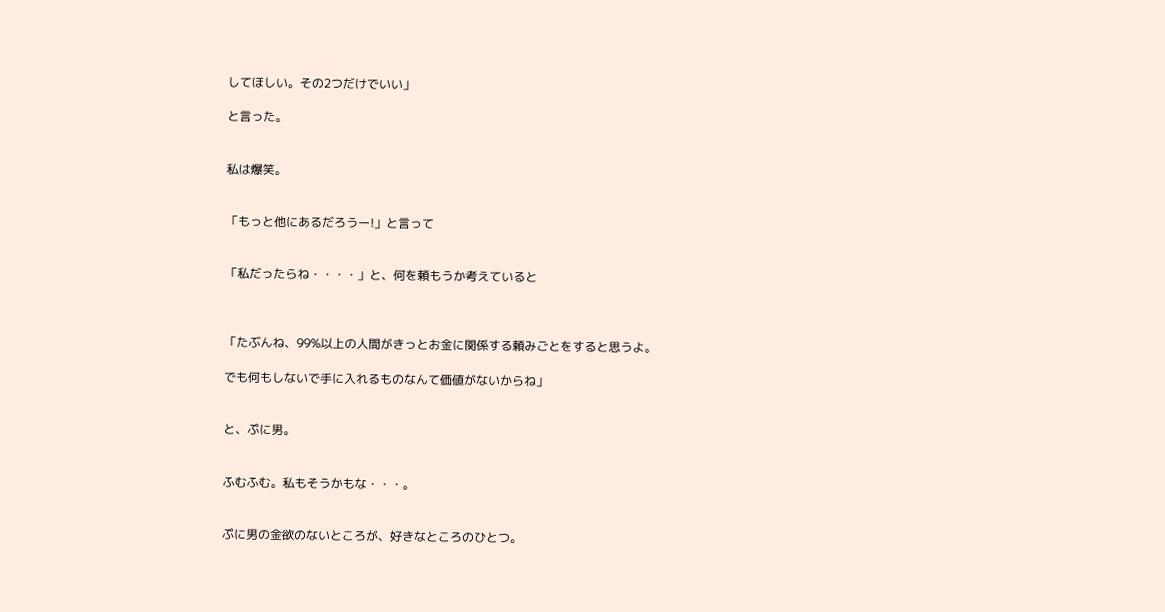してほしい。その2つだけでいい」

と言った。


私は爆笑。


「もっと他にあるだろうー!」と言って


「私だったらね・・・・」と、何を頼もうか考えていると



「たぶんね、99%以上の人間がきっとお金に関係する頼みごとをすると思うよ。

でも何もしないで手に入れるものなんて価値がないからね」


と、ぷに男。


ふむふむ。私もそうかもな・・・。


ぷに男の金欲のないところが、好きなところのひとつ。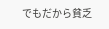でもだから貧乏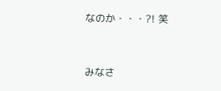なのか・・・?! 笑


みなさ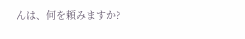んは、何を頼みますか?